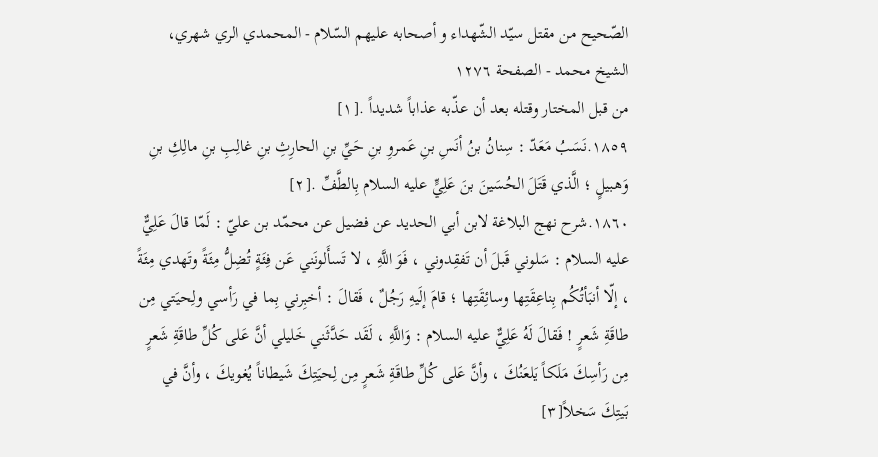الصّحيح من مقتل سيّد الشّهداء و أصحابه عليهم السّلام - المحمدي الري شهري، الشيخ محمد - الصفحة ١٢٧٦
من قبل المختار وقتله بعد أن عذّبه عذاباً شديداً .[١]
١٨٥٩.نَسَبُ مَعَدّ : سِنانُ بنُ أنَسِ بنِ عَمروِ بنِ حَيِّ بنِ الحارِثِ بنِ غالِبِ بنِ مالِكِ بنِ وَهبيلٍ ؛ الَّذي قَتَلَ الحُسَينَ بنَ عَلِيٍّ عليه السلام بِالطَّفِّ .[٢]
١٨٦٠.شرح نهج البلاغة لابن أبي الحديد عن فضيل عن محمّد بن عليّ : لَمّا قالَ عَلِيٌّ عليه السلام : سَلوني قَبلَ أن تَفقِدوني ، فَوَ اللَّهِ ، لا تَسأَلونَني عَن فِئَةٍ تُضِلُّ مِئَةً وتَهدي مِئَةً ، إلّا أنبَأتُكُم بِناعِقَتِها وسائِقَتِها ؛ قامَ إلَيهِ رَجُلٌ ، فَقالَ : أخبِرني بِما في رَأسي ولِحيَتي مِن طاقَةِ شَعرٍ ! فَقالَ لَهُ عَلِيٌّ عليه السلام : وَاللَّهِ ، لَقَد حَدَّثَني خَليلي أنَّ عَلى كُلِّ طاقَةِ شَعرٍ مِن رَأسِكَ مَلَكاً يَلعَنُكَ ، وأنَّ عَلى كُلِّ طاقَةِ شَعرٍ مِن لِحيَتِكَ شَيطاناً يُغويكَ ، وأنَّ في بَيتِكَ سَخلاً[٣]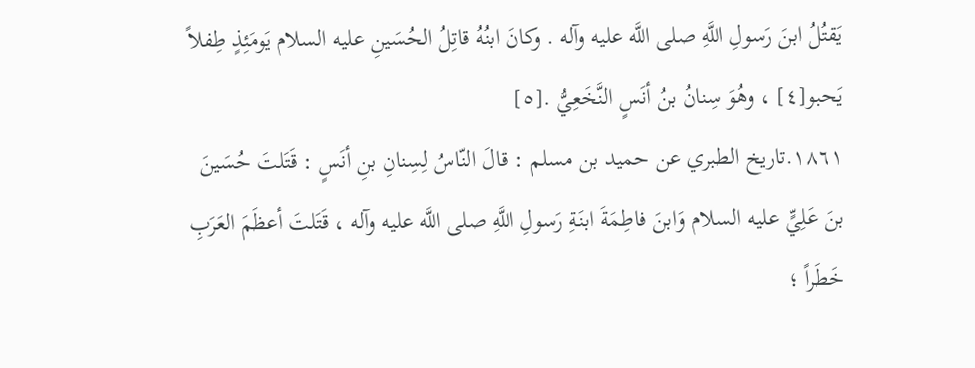يَقتُلُ ابنَ رَسولِ اللَّهِ صلى اللَّه عليه وآله . وكانَ ابنُهُ قاتِلُ الحُسَينِ عليه السلام يَومَئِذٍ طِفلاً يَحبو[٤] ، وهُوَ سِنانُ بنُ أنَسٍ النَّخَعِيُّ .[٥]
١٨٦١.تاريخ الطبري عن حميد بن مسلم : قالَ النّاسُ لِسِنانِ بنِ أنَسٍ : قَتَلتَ حُسَينَ بنَ عَلِيٍّ عليه السلام وَابنَ فاطِمَةَ ابنَةِ رَسولِ اللَّهِ صلى اللَّه عليه وآله ، قَتَلتَ أعظَمَ العَرَبِ خَطَراً ؛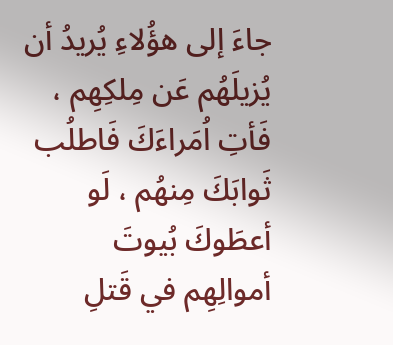جاءَ إلى هؤُلاءِ يُريدُ أن يُزيلَهُم عَن مِلكِهِم ، فَأتِ اُمَراءَكَ فَاطلُب ثَوابَكَ مِنهُم ، لَو أعطَوكَ بُيوتَ أموالِهِم في قَتلِ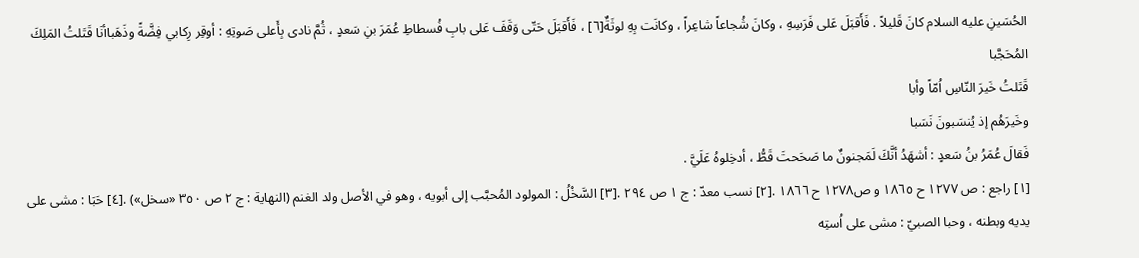الحُسَينِ عليه السلام كانَ قَليلاً . فَأَقبَلَ عَلى فَرَسِهِ ، وكانَ شُجاعاً شاعِراً ، وكانَت بِهِ لوثَةٌ[٦] ، فَأَقبَلَ حَتّى وَقَفَ عَلى بابِ فُسطاطِ عُمَرَ بنِ سَعدٍ ، ثُمَّ نادى بِأَعلى صَوتِهِ : أوقِر رِكابي فِضَّةً وذَهَباأنَا قَتَلتُ المَلِكَ المُحَجَّبا
قَتَلتُ خَيرَ النّاسِ اُمّاً وأبا
وخَيرَهُم إذ يُنسَبونَ نَسَبا
فَقالَ عُمَرُ بنُ سَعدٍ : أشهَدُ أنَّكَ لَمَجنونٌ ما صَحَحتَ قَطُّ ، أدخِلوهُ عَلَيَّ .
[١] راجع : ص ١٢٧٧ ح ١٨٦٥ و ص١٢٧٨ ح ١٨٦٦ .[٢] نسب معدّ : ج ١ ص ٢٩٤ .[٣] السَّخْلُ : المولود المُحبَّب إلى أبويه ، وهو في الأصل ولد الغنم (النهاية : ج ٢ ص ٣٥٠ «سخل») .[٤] حَبَا : مشى على يديه وبطنه ، وحبا الصبيّ : مشى على اُستِه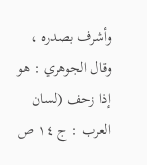وأشرف بصدره ، وقال الجوهري : هو إذا زحف (لسان العرب : ج ١٤ ص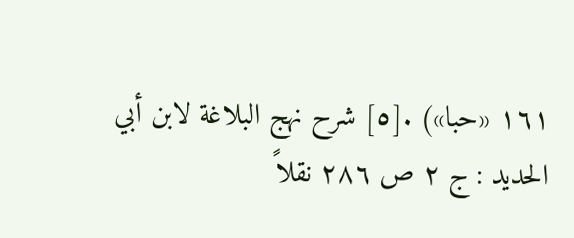١٦١ «حبا») .[٥] شرح نهج البلاغة لابن أبي الحديد : ج ٢ ص ٢٨٦ نقلاً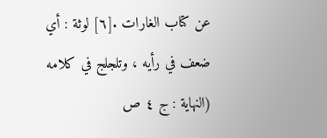عن كتاب الغارات .[٦] لوثة : أي ضعف في رأيه ، وتلجلج في كلامه (النهاية : ج ٤ ص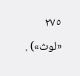٢٧٥ «لوث») .